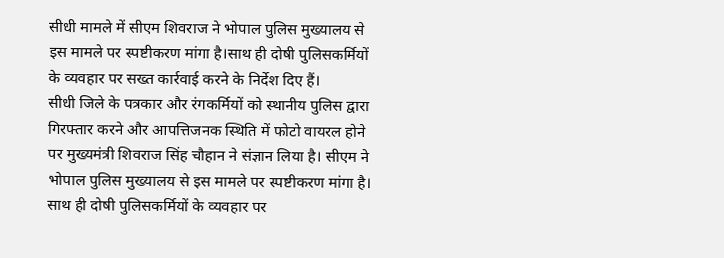सीधी मामले में सीएम शिवराज ने भोपाल पुलिस मुख्यालय से इस मामले पर स्पष्टीकरण मांगा है।साथ ही दोषी पुलिसकर्मियों के व्यवहार पर सख्त कार्रवाई करने के निर्देश दिए हैं।
सीधी जिले के पत्रकार और रंगकर्मियों को स्थानीय पुलिस द्वारा गिरफ्तार करने और आपत्तिजनक स्थिति में फोटो वायरल होने पर मुख्यमंत्री शिवराज सिंह चौहान ने संज्ञान लिया है। सीएम ने भोपाल पुलिस मुख्यालय से इस मामले पर स्पष्टीकरण मांगा है। साथ ही दोषी पुलिसकर्मियों के व्यवहार पर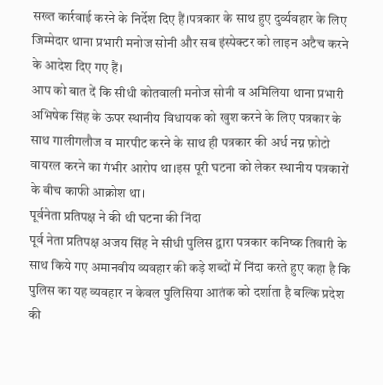सख्त कार्रवाई करने के निर्देश दिए हैं।पत्रकार के साथ हुए दुर्व्यवहार के लिए जिम्मेदार थाना प्रभारी मनोज सोनी और सब इंस्पेक्टर को लाइन अटैच करने के आदेश दिए गए हैं।
आप को बात दें कि सीधी कोतवाली मनोज सोनी व अमिलिया थाना प्रभारी अभिषेक सिंह के ऊपर स्थानीय विधायक को खुश करने के लिए पत्रकार के साथ गालीगलौज व मारपीट करने के साथ ही पत्रकार की अर्ध नग्न फ़ोटो वायरल करने का गंभीर आरोप था।इस पूरी घटना को लेकर स्थानीय पत्रकारों के बीच काफी आक्रोश था।
पूर्वनेता प्रतिपक्ष ने की थी घटना की निंदा
पूर्व नेता प्रतिपक्ष अजय सिंह ने सीधी पुलिस द्वारा पत्रकार कनिष्क तिवारी के साथ किये गए अमानवीय व्यवहार की कड़े शब्दों में निंदा करते हुए कहा है कि पुलिस का यह व्यवहार न केवल पुलिसिया आतंक को दर्शाता है बल्कि प्रदेश की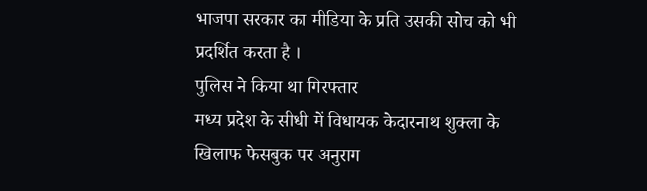भाजपा सरकार का मीडिया के प्रति उसकी सोच को भी प्रदर्शित करता है ।
पुलिस ने किया था गिरफ्तार
मध्य प्रदेश के सीधी में विधायक केदारनाथ शुक्ला के खिलाफ फेसबुक पर अनुराग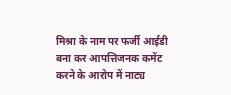मिश्रा के नाम पर फर्जी आईडी बना कर आपत्तिजनक कमेंट करने के आरोप में नाट्य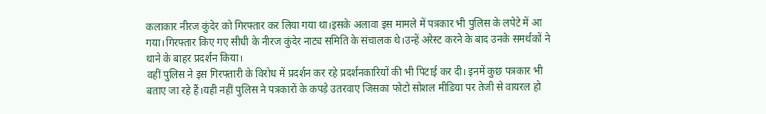कलाकार नीरज कुंदेर को गिरफ्तार कर लिया गया था।इसके अलावा इस मामले में पत्रकार भी पुलिस के लपेटे में आ गया।गिरफ्तार किए गए सीधी के नीरज कुंदेर नाट्य समिति के संचालक थे।उन्हें अरेस्ट करने के बाद उनके समर्थकों ने थाने के बाहर प्रदर्शन किया।
वहीं पुलिस ने इस गिरफ्तारी के विरोध में प्रदर्शन कर रहे प्रदर्शनकारियों की भी पिटाई कर दी। इनमें कुछ पत्रकार भी बताए जा रहे हैं।यही नहीं पुलिस ने पत्रकारों के कपड़े उतरवाए जिसका फोटो सोशल मीडिया पर तेजी से वायरल हो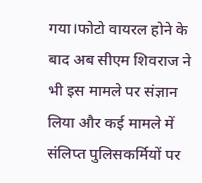गया।फोटो वायरल होने के बाद अब सीएम शिवराज ने भी इस मामले पर संज्ञान लिया और कई मामले में संलिप्त पुलिसकर्मियों पर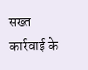सख्त कार्रवाई के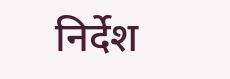निर्देश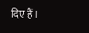दिए हैं।